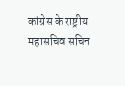कांग्रेस के राष्ट्रीय महासचिव सचिन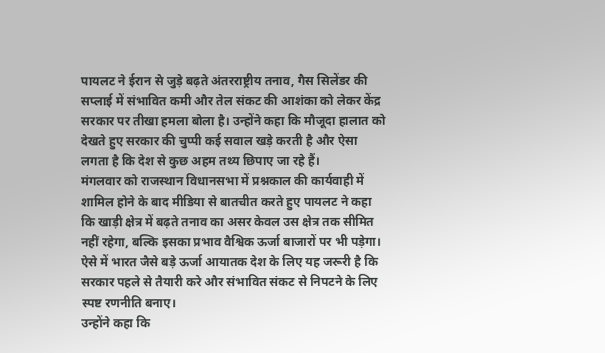पायलट ने ईरान से जुड़े बढ़ते अंतरराष्ट्रीय तनाव, गैस सिलेंडर की सप्लाई में संभावित कमी और तेल संकट की आशंका को लेकर केंद्र सरकार पर तीखा हमला बोला है। उन्होंने कहा कि मौजूदा हालात को देखते हुए सरकार की चुप्पी कई सवाल खड़े करती है और ऐसा लगता है कि देश से कुछ अहम तथ्य छिपाए जा रहे हैं।
मंगलवार को राजस्थान विधानसभा में प्रश्नकाल की कार्यवाही में शामिल होने के बाद मीडिया से बातचीत करते हुए पायलट ने कहा कि खाड़ी क्षेत्र में बढ़ते तनाव का असर केवल उस क्षेत्र तक सीमित नहीं रहेगा, बल्कि इसका प्रभाव वैश्विक ऊर्जा बाजारों पर भी पड़ेगा। ऐसे में भारत जैसे बड़े ऊर्जा आयातक देश के लिए यह जरूरी है कि सरकार पहले से तैयारी करे और संभावित संकट से निपटने के लिए स्पष्ट रणनीति बनाए।
उन्होंने कहा कि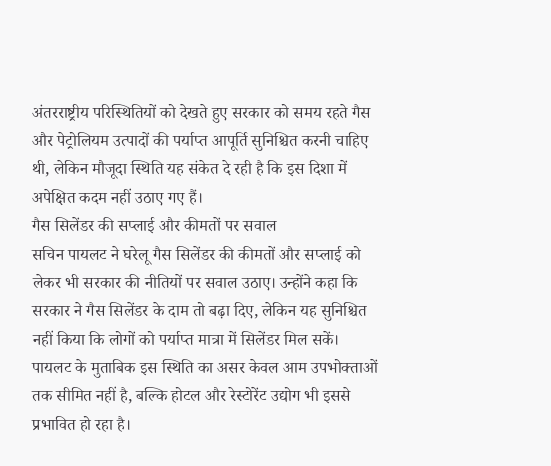अंतरराष्ट्रीय परिस्थितियों को देखते हुए सरकार को समय रहते गैस और पेट्रोलियम उत्पादों की पर्याप्त आपूर्ति सुनिश्चित करनी चाहिए थी, लेकिन मौजूदा स्थिति यह संकेत दे रही है कि इस दिशा में अपेक्षित कदम नहीं उठाए गए हैं।
गैस सिलेंडर की सप्लाई और कीमतों पर सवाल
सचिन पायलट ने घरेलू गैस सिलेंडर की कीमतों और सप्लाई को लेकर भी सरकार की नीतियों पर सवाल उठाए। उन्होंने कहा कि सरकार ने गैस सिलेंडर के दाम तो बढ़ा दिए, लेकिन यह सुनिश्चित नहीं किया कि लोगों को पर्याप्त मात्रा में सिलेंडर मिल सकें।
पायलट के मुताबिक इस स्थिति का असर केवल आम उपभोक्ताओं तक सीमित नहीं है, बल्कि होटल और रेस्टोरेंट उद्योग भी इससे प्रभावित हो रहा है।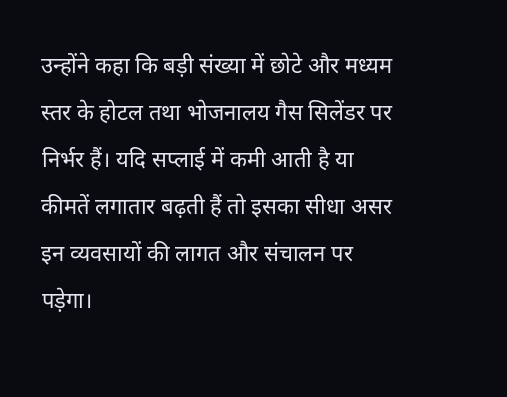उन्होंने कहा कि बड़ी संख्या में छोटे और मध्यम स्तर के होटल तथा भोजनालय गैस सिलेंडर पर निर्भर हैं। यदि सप्लाई में कमी आती है या कीमतें लगातार बढ़ती हैं तो इसका सीधा असर इन व्यवसायों की लागत और संचालन पर पड़ेगा।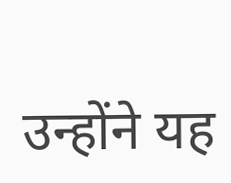उन्होंने यह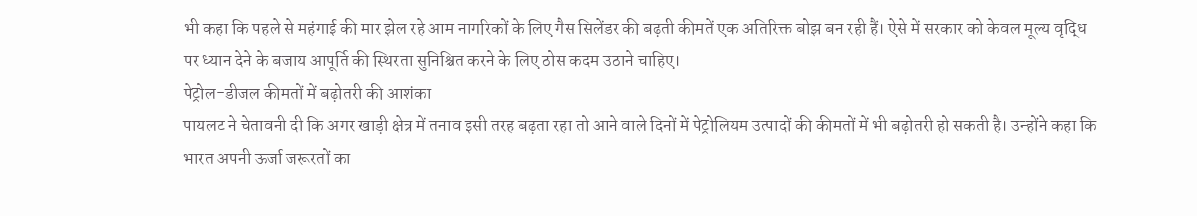भी कहा कि पहले से महंगाई की मार झेल रहे आम नागरिकों के लिए गैस सिलेंडर की बढ़ती कीमतें एक अतिरिक्त बोझ बन रही हैं। ऐसे में सरकार को केवल मूल्य वृद्धि पर ध्यान देने के बजाय आपूर्ति की स्थिरता सुनिश्चित करने के लिए ठोस कदम उठाने चाहिए।
पेट्रोल-डीजल कीमतों में बढ़ोतरी की आशंका
पायलट ने चेतावनी दी कि अगर खाड़ी क्षेत्र में तनाव इसी तरह बढ़ता रहा तो आने वाले दिनों में पेट्रोलियम उत्पादों की कीमतों में भी बढ़ोतरी हो सकती है। उन्होंने कहा कि भारत अपनी ऊर्जा जरूरतों का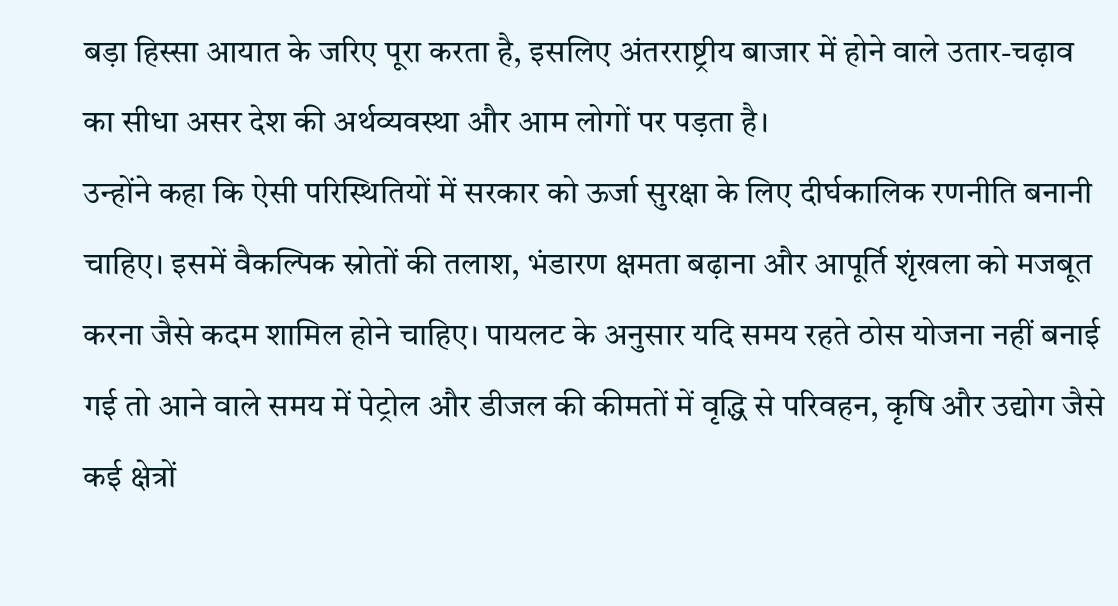बड़ा हिस्सा आयात के जरिए पूरा करता है, इसलिए अंतरराष्ट्रीय बाजार में होने वाले उतार-चढ़ाव का सीधा असर देश की अर्थव्यवस्था और आम लोगों पर पड़ता है।
उन्होंने कहा कि ऐसी परिस्थितियों में सरकार को ऊर्जा सुरक्षा के लिए दीर्घकालिक रणनीति बनानी चाहिए। इसमें वैकल्पिक स्रोतों की तलाश, भंडारण क्षमता बढ़ाना और आपूर्ति शृंखला को मजबूत करना जैसे कदम शामिल होने चाहिए। पायलट के अनुसार यदि समय रहते ठोस योजना नहीं बनाई गई तो आने वाले समय में पेट्रोल और डीजल की कीमतों में वृद्धि से परिवहन, कृषि और उद्योग जैसे कई क्षेत्रों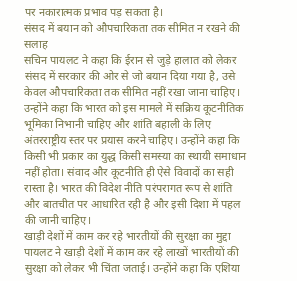पर नकारात्मक प्रभाव पड़ सकता है।
संसद में बयान को औपचारिकता तक सीमित न रखने की सलाह
सचिन पायलट ने कहा कि ईरान से जुड़े हालात को लेकर संसद में सरकार की ओर से जो बयान दिया गया है, उसे केवल औपचारिकता तक सीमित नहीं रखा जाना चाहिए। उन्होंने कहा कि भारत को इस मामले में सक्रिय कूटनीतिक भूमिका निभानी चाहिए और शांति बहाली के लिए अंतरराष्ट्रीय स्तर पर प्रयास करने चाहिए। उन्होंने कहा कि किसी भी प्रकार का युद्ध किसी समस्या का स्थायी समाधान नहीं होता। संवाद और कूटनीति ही ऐसे विवादों का सही रास्ता है। भारत की विदेश नीति परंपरागत रूप से शांति और बातचीत पर आधारित रही है और इसी दिशा में पहल की जानी चाहिए।
खाड़ी देशों में काम कर रहे भारतीयों की सुरक्षा का मुद्दा
पायलट ने खाड़ी देशों में काम कर रहे लाखों भारतीयों की सुरक्षा को लेकर भी चिंता जताई। उन्होंने कहा कि एशिया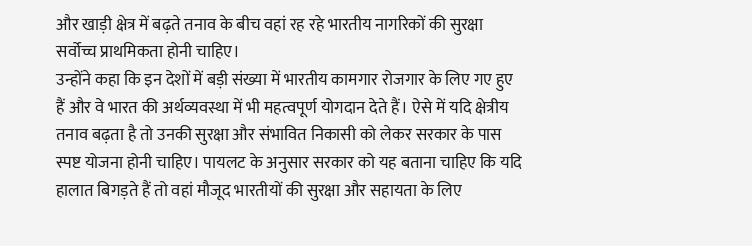और खाड़ी क्षेत्र में बढ़ते तनाव के बीच वहां रह रहे भारतीय नागरिकों की सुरक्षा सर्वोच्च प्राथमिकता होनी चाहिए।
उन्होंने कहा कि इन देशों में बड़ी संख्या में भारतीय कामगार रोजगार के लिए गए हुए हैं और वे भारत की अर्थव्यवस्था में भी महत्वपूर्ण योगदान देते हैं। ऐसे में यदि क्षेत्रीय तनाव बढ़ता है तो उनकी सुरक्षा और संभावित निकासी को लेकर सरकार के पास स्पष्ट योजना होनी चाहिए। पायलट के अनुसार सरकार को यह बताना चाहिए कि यदि हालात बिगड़ते हैं तो वहां मौजूद भारतीयों की सुरक्षा और सहायता के लिए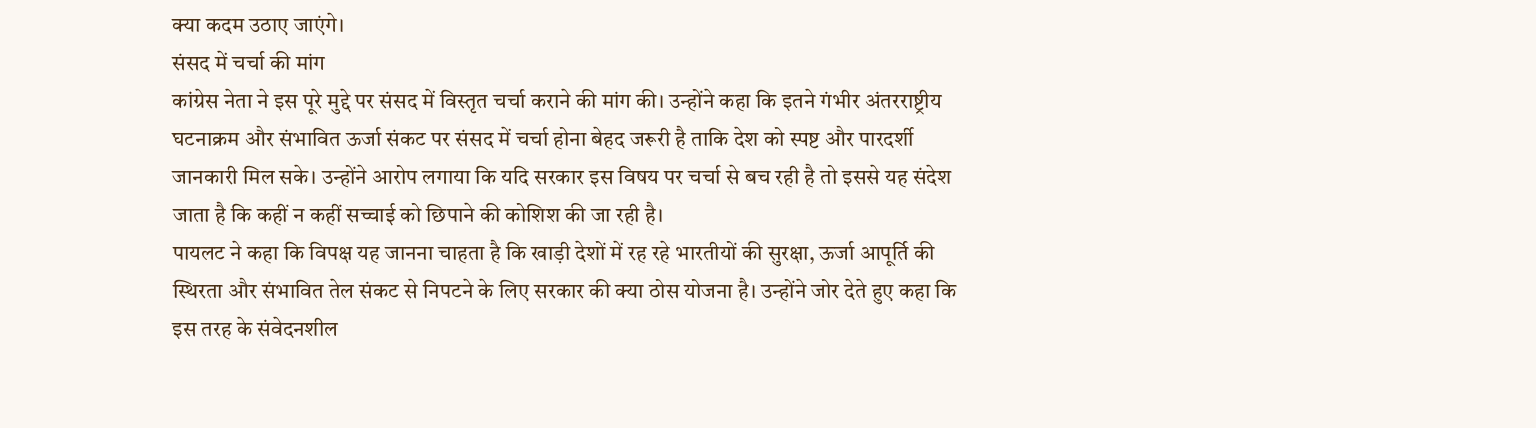क्या कदम उठाए जाएंगे।
संसद में चर्चा की मांग
कांग्रेस नेता ने इस पूरे मुद्दे पर संसद में विस्तृत चर्चा कराने की मांग की। उन्होंने कहा कि इतने गंभीर अंतरराष्ट्रीय घटनाक्रम और संभावित ऊर्जा संकट पर संसद में चर्चा होना बेहद जरूरी है ताकि देश को स्पष्ट और पारदर्शी जानकारी मिल सके। उन्होंने आरोप लगाया कि यदि सरकार इस विषय पर चर्चा से बच रही है तो इससे यह संदेश जाता है कि कहीं न कहीं सच्चाई को छिपाने की कोशिश की जा रही है।
पायलट ने कहा कि विपक्ष यह जानना चाहता है कि खाड़ी देशों में रह रहे भारतीयों की सुरक्षा, ऊर्जा आपूर्ति की स्थिरता और संभावित तेल संकट से निपटने के लिए सरकार की क्या ठोस योजना है। उन्होंने जोर देते हुए कहा कि इस तरह के संवेदनशील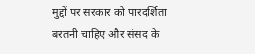मुद्दों पर सरकार को पारदर्शिता बरतनी चाहिए और संसद के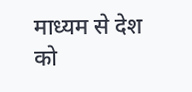माध्यम से देश को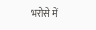भरोसे में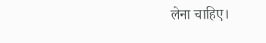लेना चाहिए।